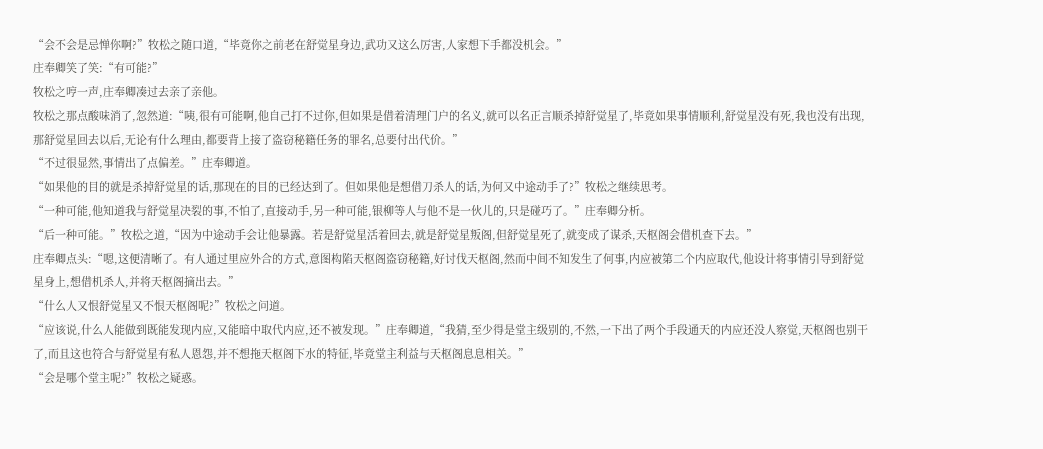“会不会是忌惮你啊?”牧松之随口道,“毕竟你之前老在舒觉星身边,武功又这么厉害,人家想下手都没机会。”
庄奉卿笑了笑:“有可能?”
牧松之哼一声,庄奉卿凑过去亲了亲他。
牧松之那点酸味消了,忽然道:“咦,很有可能啊,他自己打不过你,但如果是借着清理门户的名义,就可以名正言顺杀掉舒觉星了,毕竟如果事情顺利,舒觉星没有死,我也没有出现,那舒觉星回去以后,无论有什么理由,都要背上接了盗窃秘籍任务的罪名,总要付出代价。”
“不过很显然,事情出了点偏差。”庄奉卿道。
“如果他的目的就是杀掉舒觉星的话,那现在的目的已经达到了。但如果他是想借刀杀人的话,为何又中途动手了?”牧松之继续思考。
“一种可能,他知道我与舒觉星决裂的事,不怕了,直接动手,另一种可能,银柳等人与他不是一伙儿的,只是碰巧了。”庄奉卿分析。
“后一种可能。”牧松之道,“因为中途动手会让他暴露。若是舒觉星活着回去,就是舒觉星叛阁,但舒觉星死了,就变成了谋杀,天枢阁会借机查下去。”
庄奉卿点头:“嗯,这便清晰了。有人通过里应外合的方式,意图构陷天枢阁盗窃秘籍,好讨伐天枢阁,然而中间不知发生了何事,内应被第二个内应取代,他设计将事情引导到舒觉星身上,想借机杀人,并将天枢阁摘出去。”
“什么人又恨舒觉星又不恨天枢阁呢?”牧松之问道。
“应该说,什么人能做到既能发现内应,又能暗中取代内应,还不被发现。”庄奉卿道,“我猜,至少得是堂主级别的,不然,一下出了两个手段通天的内应还没人察觉,天枢阁也别干了,而且这也符合与舒觉星有私人恩怨,并不想拖天枢阁下水的特征,毕竟堂主利益与天枢阁息息相关。”
“会是哪个堂主呢?”牧松之疑惑。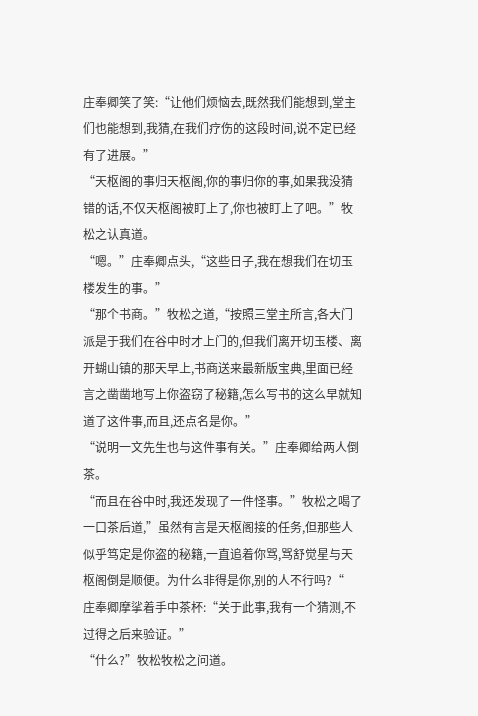庄奉卿笑了笑:“让他们烦恼去,既然我们能想到,堂主们也能想到,我猜,在我们疗伤的这段时间,说不定已经有了进展。”
“天枢阁的事归天枢阁,你的事归你的事,如果我没猜错的话,不仅天枢阁被盯上了,你也被盯上了吧。”牧松之认真道。
“嗯。”庄奉卿点头,“这些日子,我在想我们在切玉楼发生的事。”
“那个书商。”牧松之道,“按照三堂主所言,各大门派是于我们在谷中时才上门的,但我们离开切玉楼、离开蝴山镇的那天早上,书商送来最新版宝典,里面已经言之凿凿地写上你盗窃了秘籍,怎么写书的这么早就知道了这件事,而且,还点名是你。”
“说明一文先生也与这件事有关。”庄奉卿给两人倒茶。
“而且在谷中时,我还发现了一件怪事。”牧松之喝了一口茶后道,”虽然有言是天枢阁接的任务,但那些人似乎笃定是你盗的秘籍,一直追着你骂,骂舒觉星与天枢阁倒是顺便。为什么非得是你,别的人不行吗?“
庄奉卿摩挲着手中茶杯:“关于此事,我有一个猜测,不过得之后来验证。”
“什么?”牧松牧松之问道。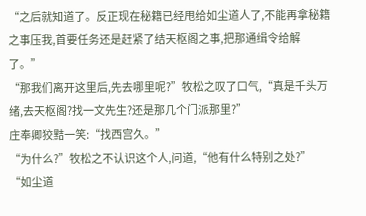“之后就知道了。反正现在秘籍已经甩给如尘道人了,不能再拿秘籍之事压我,首要任务还是赶紧了结天枢阁之事,把那通缉令给解了。”
“那我们离开这里后,先去哪里呢?”牧松之叹了口气,“真是千头万绪,去天枢阁?找一文先生?还是那几个门派那里?”
庄奉卿狡黠一笑:“找西宫久。”
“为什么?”牧松之不认识这个人,问道,“他有什么特别之处?”
“如尘道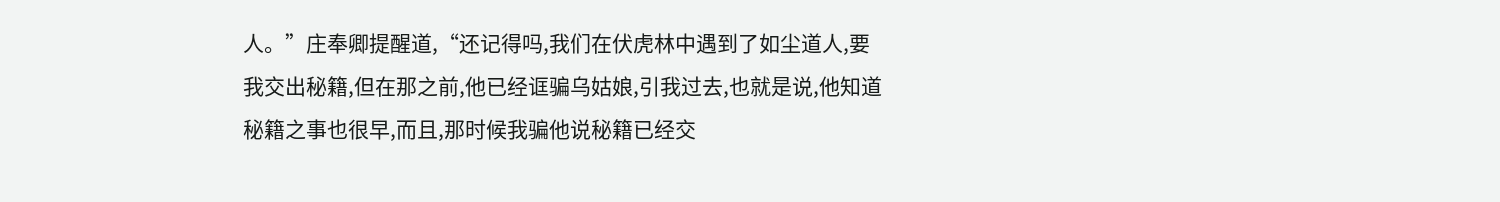人。”庄奉卿提醒道,“还记得吗,我们在伏虎林中遇到了如尘道人,要我交出秘籍,但在那之前,他已经诓骗乌姑娘,引我过去,也就是说,他知道秘籍之事也很早,而且,那时候我骗他说秘籍已经交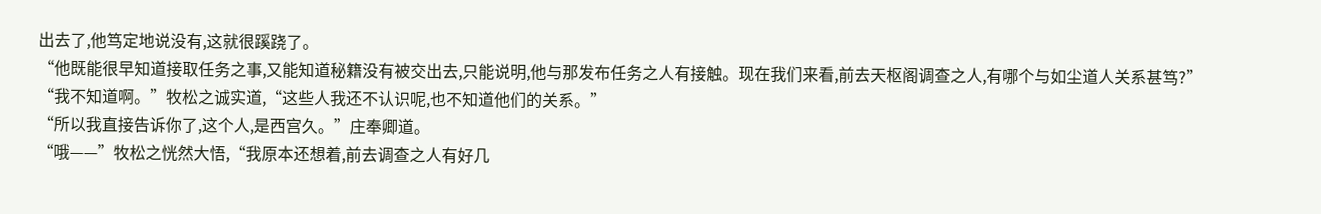出去了,他笃定地说没有,这就很蹊跷了。
“他既能很早知道接取任务之事,又能知道秘籍没有被交出去,只能说明,他与那发布任务之人有接触。现在我们来看,前去天枢阁调查之人,有哪个与如尘道人关系甚笃?”
“我不知道啊。”牧松之诚实道,“这些人我还不认识呢,也不知道他们的关系。”
“所以我直接告诉你了,这个人,是西宫久。”庄奉卿道。
“哦——”牧松之恍然大悟,“我原本还想着,前去调查之人有好几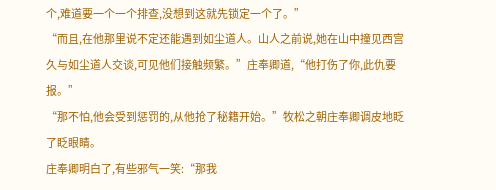个,难道要一个一个排查,没想到这就先锁定一个了。”
“而且,在他那里说不定还能遇到如尘道人。山人之前说,她在山中撞见西宫久与如尘道人交谈,可见他们接触频繁。”庄奉卿道,“他打伤了你,此仇要报。”
“那不怕,他会受到惩罚的,从他抢了秘籍开始。”牧松之朝庄奉卿调皮地眨了眨眼睛。
庄奉卿明白了,有些邪气一笑:“那我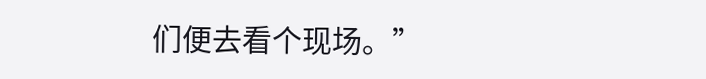们便去看个现场。”